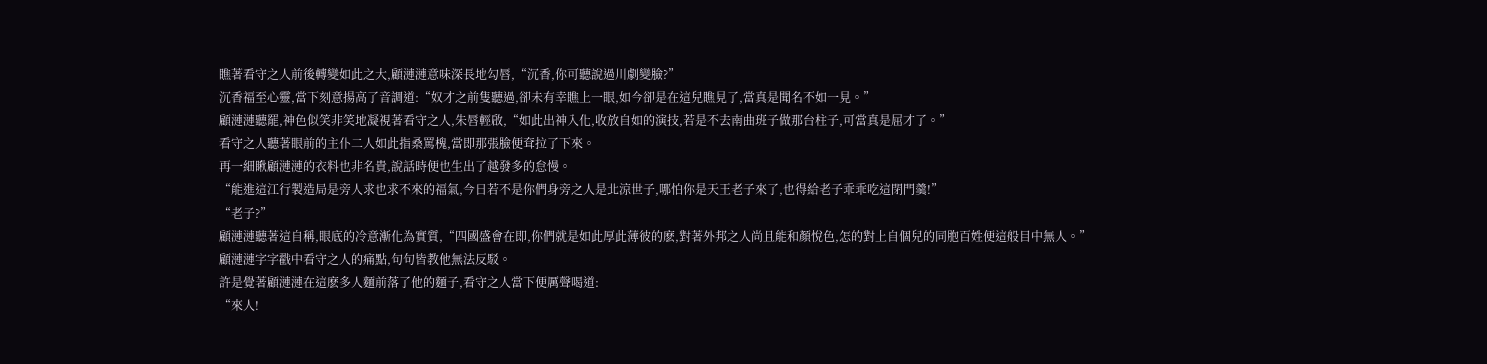瞧著看守之人前後轉變如此之大,顧漣漣意味深長地勾唇,“沉香,你可聽說過川劇變臉?”
沉香福至心靈,當下刻意揚高了音調道:“奴才之前隻聽過,卻未有幸瞧上一眼,如今卻是在這兒瞧見了,當真是聞名不如一見。”
顧漣漣聽罷,神色似笑非笑地凝視著看守之人,朱唇輕啟,“如此出神入化,收放自如的演技,若是不去南曲班子做那台柱子,可當真是屈才了。”
看守之人聽著眼前的主仆二人如此指桑罵槐,當即那張臉便耷拉了下來。
再一細瞅顧漣漣的衣料也非名貴,說話時便也生出了越發多的怠慢。
“能進這江行製造局是旁人求也求不來的福氣,今日若不是你們身旁之人是北涼世子,哪怕你是天王老子來了,也得給老子乖乖吃這閉門羹!”
“老子?”
顧漣漣聽著這自稱,眼底的冷意漸化為實質,“四國盛會在即,你們就是如此厚此薄彼的麽,對著外邦之人尚且能和顏悅色,怎的對上自個兒的同胞百姓便這般目中無人。”
顧漣漣字字戳中看守之人的痛點,句句皆教他無法反駁。
許是覺著顧漣漣在這麽多人麵前落了他的麵子,看守之人當下便厲聲喝道:
“來人!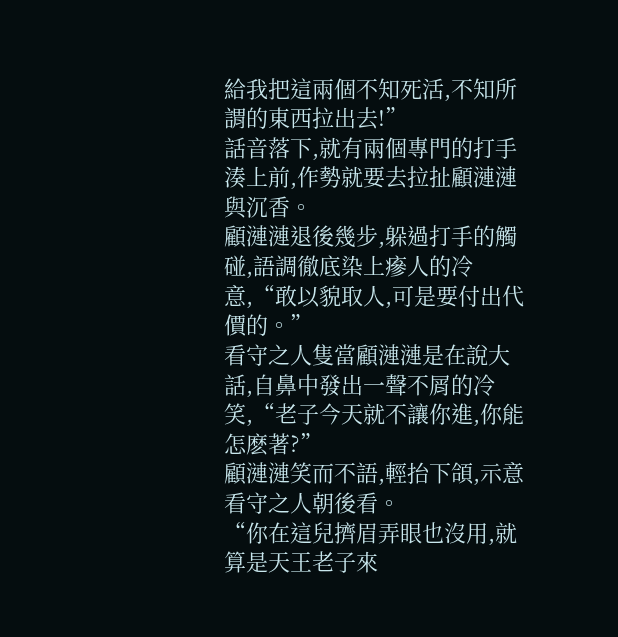給我把這兩個不知死活,不知所謂的東西拉出去!”
話音落下,就有兩個專門的打手湊上前,作勢就要去拉扯顧漣漣與沉香。
顧漣漣退後幾步,躲過打手的觸碰,語調徹底染上瘮人的冷意,“敢以貌取人,可是要付出代價的。”
看守之人隻當顧漣漣是在說大話,自鼻中發出一聲不屑的冷笑,“老子今天就不讓你進,你能怎麽著?”
顧漣漣笑而不語,輕抬下頜,示意看守之人朝後看。
“你在這兒擠眉弄眼也沒用,就算是天王老子來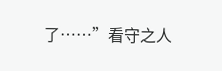了……”看守之人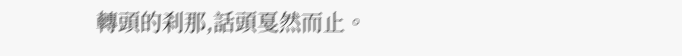轉頭的刹那,話頭戛然而止。